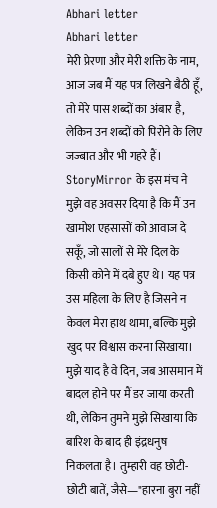Abhari letter
Abhari letter
मेरी प्रेरणा और मेरी शक्ति के नाम,
आज जब मैं यह पत्र लिखने बैठी हूँ, तो मेरे पास शब्दों का अंबार है, लेकिन उन शब्दों को पिरोने के लिए जज्बात और भी गहरे हैं। StoryMirror के इस मंच ने मुझे वह अवसर दिया है कि मैं उन खामोश एहसासों को आवाज दे सकूँ, जो सालों से मेरे दिल के किसी कोने में दबे हुए थे। यह पत्र उस महिला के लिए है जिसने न केवल मेरा हाथ थामा, बल्कि मुझे खुद पर विश्वास करना सिखाया।
मुझे याद है वे दिन, जब आसमान में बादल होने पर मैं डर जाया करती थी, लेकिन तुमने मुझे सिखाया कि बारिश के बाद ही इंद्रधनुष निकलता है। तुम्हारी वह छोटी-छोटी बातें, जैसे—"हारना बुरा नहीं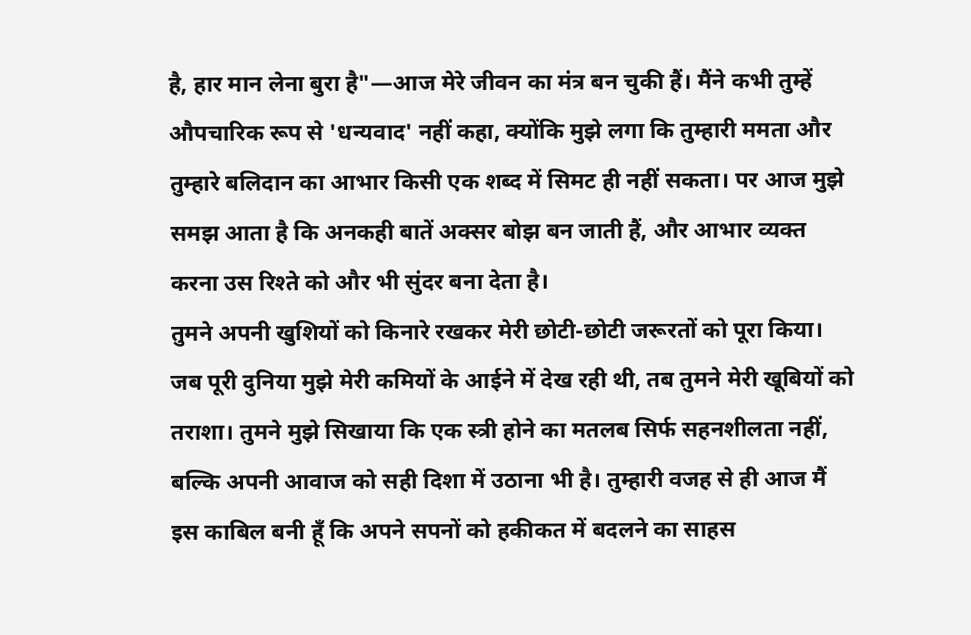है, हार मान लेना बुरा है"—आज मेरे जीवन का मंत्र बन चुकी हैं। मैंने कभी तुम्हें औपचारिक रूप से 'धन्यवाद' नहीं कहा, क्योंकि मुझे लगा कि तुम्हारी ममता और तुम्हारे बलिदान का आभार किसी एक शब्द में सिमट ही नहीं सकता। पर आज मुझे समझ आता है कि अनकही बातें अक्सर बोझ बन जाती हैं, और आभार व्यक्त करना उस रिश्ते को और भी सुंदर बना देता है।
तुमने अपनी खुशियों को किनारे रखकर मेरी छोटी-छोटी जरूरतों को पूरा किया। जब पूरी दुनिया मुझे मेरी कमियों के आईने में देख रही थी, तब तुमने मेरी खूबियों को तराशा। तुमने मुझे सिखाया कि एक स्त्री होने का मतलब सिर्फ सहनशीलता नहीं, बल्कि अपनी आवाज को सही दिशा में उठाना भी है। तुम्हारी वजह से ही आज मैं इस काबिल बनी हूँ कि अपने सपनों को हकीकत में बदलने का साहस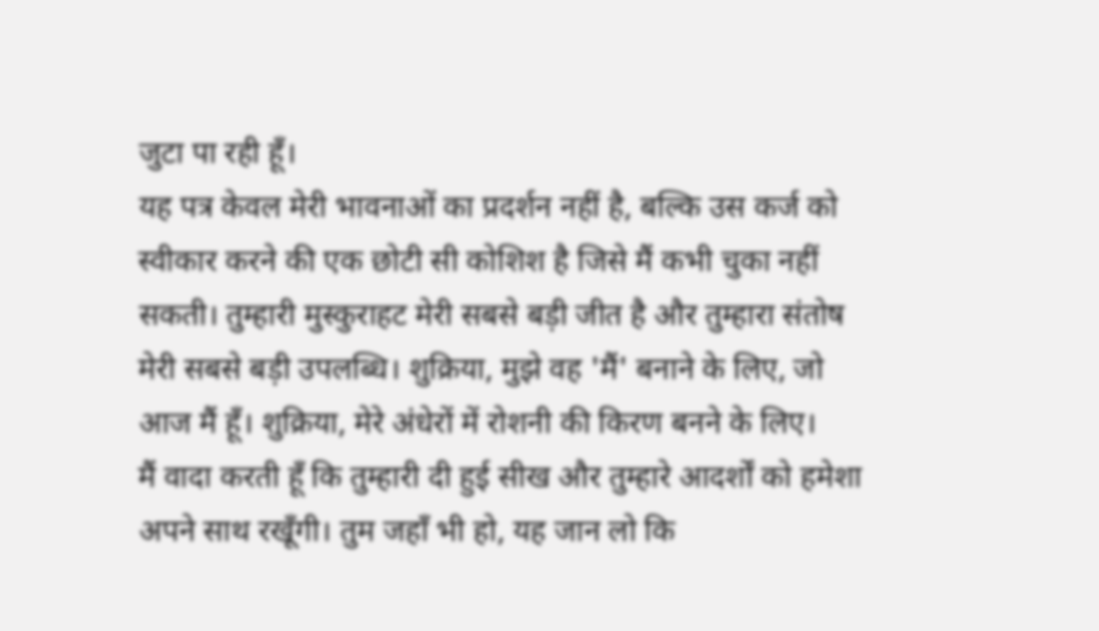जुटा पा रही हूँ।
यह पत्र केवल मेरी भावनाओं का प्रदर्शन नहीं है, बल्कि उस कर्ज को स्वीकार करने की एक छोटी सी कोशिश है जिसे मैं कभी चुका नहीं सकती। तुम्हारी मुस्कुराहट मेरी सबसे बड़ी जीत है और तुम्हारा संतोष मेरी सबसे बड़ी उपलब्धि। शुक्रिया, मुझे वह 'मैं' बनाने के लिए, जो आज मैं हूँ। शुक्रिया, मेरे अंधेरों में रोशनी की किरण बनने के लिए।
मैं वादा करती हूँ कि तुम्हारी दी हुई सीख और तुम्हारे आदर्शों को हमेशा अपने साथ रखूँगी। तुम जहाँ भी हो, यह जान लो कि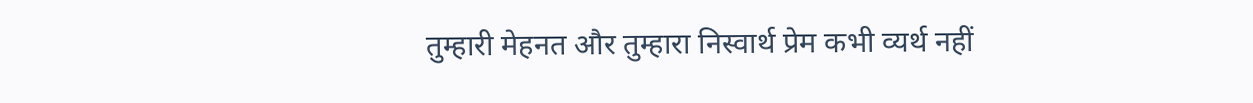तुम्हारी मेहनत और तुम्हारा निस्वार्थ प्रेम कभी व्यर्थ नहीं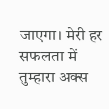जाएगा। मेरी हर सफलता में तुम्हारा अक्स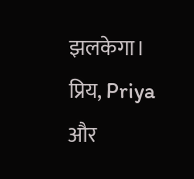झलकेगा।
प्रिय, Priya और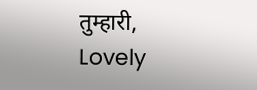तुम्हारी,
Lovely